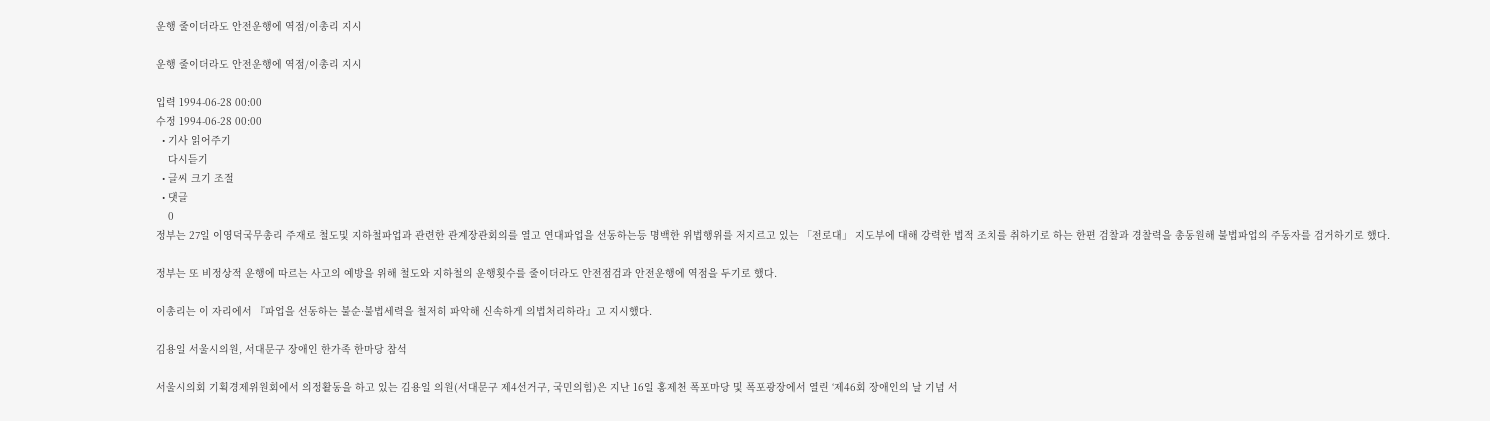운행 줄이더라도 안전운행에 역점/이총리 지시

운행 줄이더라도 안전운행에 역점/이총리 지시

입력 1994-06-28 00:00
수정 1994-06-28 00:00
  • 기사 읽어주기
    다시듣기
  • 글씨 크기 조절
  • 댓글
    0
정부는 27일 이영덕국무총리 주재로 철도및 지하철파업과 관련한 관계장관회의를 열고 연대파업을 선동하는등 명백한 위법행위를 저지르고 있는 「전로대」 지도부에 대해 강력한 법적 조치를 취하기로 하는 한편 검찰과 경찰력을 총동원해 불법파업의 주동자를 검거하기로 했다.

정부는 또 비정상적 운행에 따르는 사고의 예방을 위해 철도와 지하철의 운행횟수를 줄이더라도 안전점검과 안전운행에 역점을 두기로 했다.

이총리는 이 자리에서 『파업을 선동하는 불순·불법세력을 철저히 파악해 신속하게 의법처리하라』고 지시했다.

김용일 서울시의원, 서대문구 장애인 한가족 한마당 참석

서울시의회 기획경제위원회에서 의정활동을 하고 있는 김용일 의원(서대문구 제4선거구, 국민의힘)은 지난 16일 홍제천 폭포마당 및 폭포광장에서 열린 ‘제46회 장애인의 날 기념 서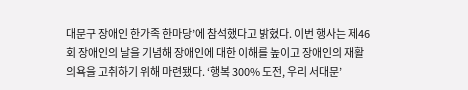대문구 장애인 한가족 한마당’에 참석했다고 밝혔다. 이번 행사는 제46회 장애인의 날을 기념해 장애인에 대한 이해를 높이고 장애인의 재활 의욕을 고취하기 위해 마련됐다. ‘행복 300% 도전, 우리 서대문’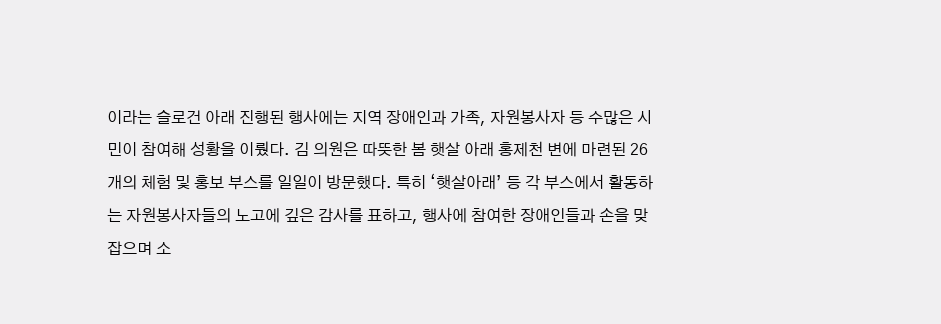이라는 슬로건 아래 진행된 행사에는 지역 장애인과 가족, 자원봉사자 등 수많은 시민이 참여해 성황을 이뤘다. 김 의원은 따뜻한 봄 햇살 아래 홍제천 변에 마련된 26개의 체험 및 홍보 부스를 일일이 방문했다. 특히 ‘햇살아래’ 등 각 부스에서 활동하는 자원봉사자들의 노고에 깊은 감사를 표하고, 행사에 참여한 장애인들과 손을 맞잡으며 소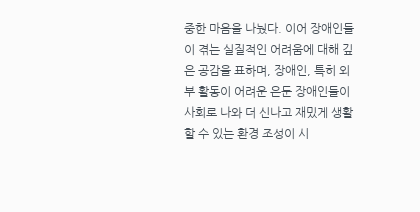중한 마음을 나눴다. 이어 장애인들이 겪는 실질적인 어려움에 대해 깊은 공감을 표하며, 장애인, 특히 외부 활동이 어려운 은둔 장애인들이 사회로 나와 더 신나고 재밌게 생활할 수 있는 환경 조성이 시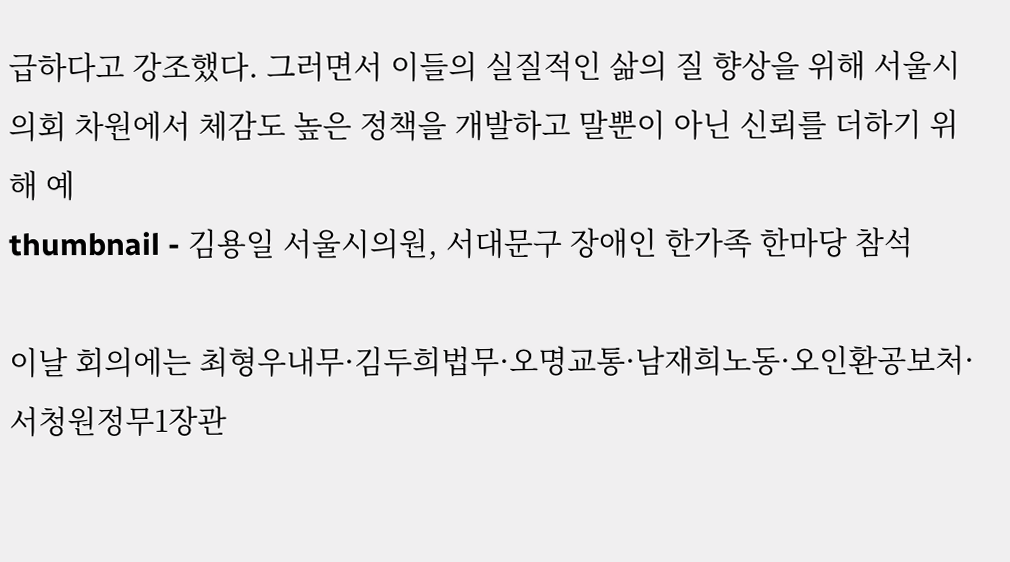급하다고 강조했다. 그러면서 이들의 실질적인 삶의 질 향상을 위해 서울시의회 차원에서 체감도 높은 정책을 개발하고 말뿐이 아닌 신뢰를 더하기 위해 예
thumbnail - 김용일 서울시의원, 서대문구 장애인 한가족 한마당 참석

이날 회의에는 최형우내무·김두희법무·오명교통·남재희노동·오인환공보처·서청원정무1장관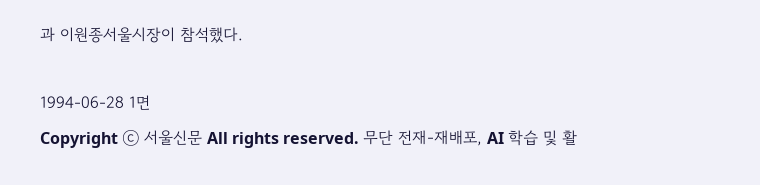과 이원종서울시장이 참석했다.

1994-06-28 1면
Copyright ⓒ 서울신문 All rights reserved. 무단 전재-재배포, AI 학습 및 활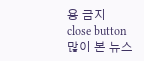용 금지
close button
많이 본 뉴스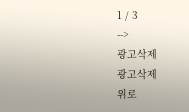1 / 3
-->
광고삭제
광고삭제
위로